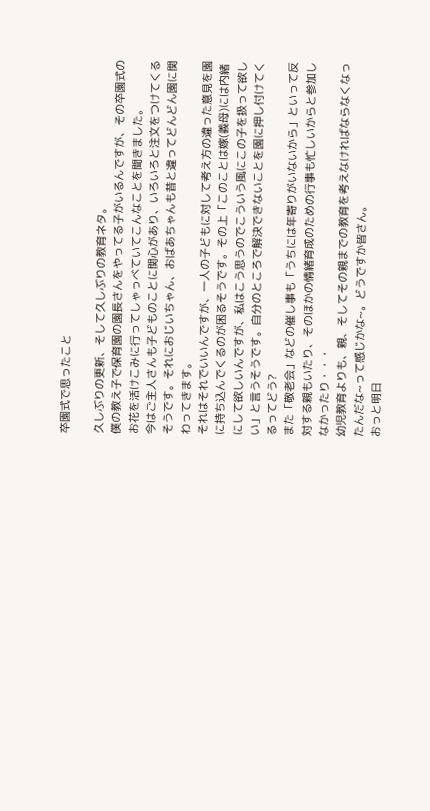卒園式で思ったこと

久しぶりの更新、そして久しぶりの教育ネタ。
僕の教え子で保育園の園長さんをやってる子がいるんですが、その卒園式のお花を活けこみに行ってしゃっべていてこんなことを聞きました。
今はご主人さんも子どものことに関心があり、いろいろと注文をつけてくるそうです。それにおじいちゃん、おばあちゃんも昔と違ってどんどん園に関わってきます。
それはそれでいいんですが、一人の子どもに対して考え方の違った意見を園に持ち込んでくるのが困るそうです。その上「このことは嫁(義母)には内緒にして欲しいんですが、私はこう思うのでこういう風にこの子を扱って欲しい」と言うそうです。自分のところで解決できないことを園に押し付けてくるってどう?
また「敬老会」などの催し事も「うちには年寄りがいないから」といって反対する親もいたり、そのほかの情緒育成のための行事も忙しいからと参加しなかったり・・・
幼児教育よりも、親、そしてその親までの教育を考えなければならなくなったんだな~って感じかな~。どうですか皆さん。
おっと明日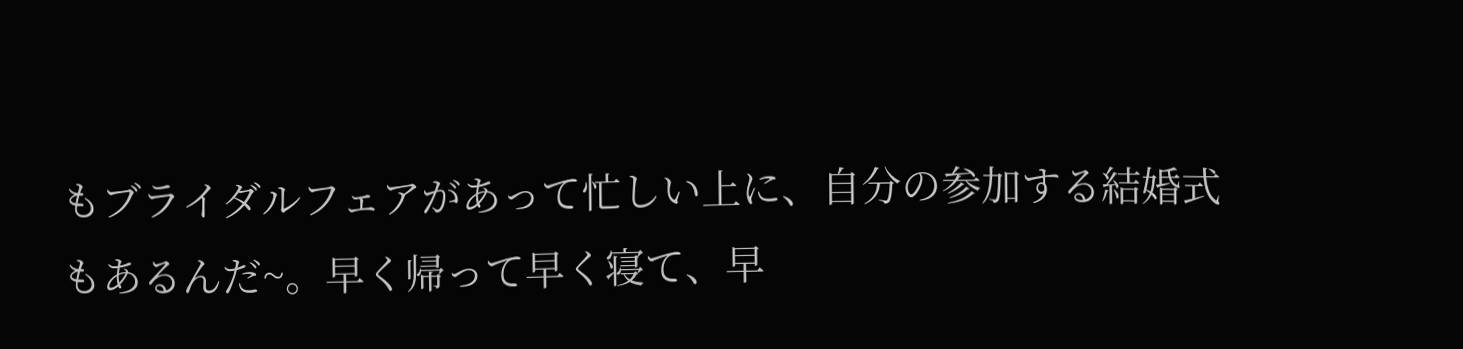もブライダルフェアがあって忙しい上に、自分の参加する結婚式もあるんだ~。早く帰って早く寝て、早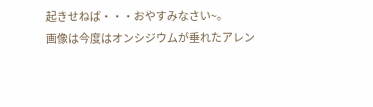起きせねば・・・おやすみなさい~。
画像は今度はオンシジウムが垂れたアレン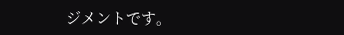ジメントです。